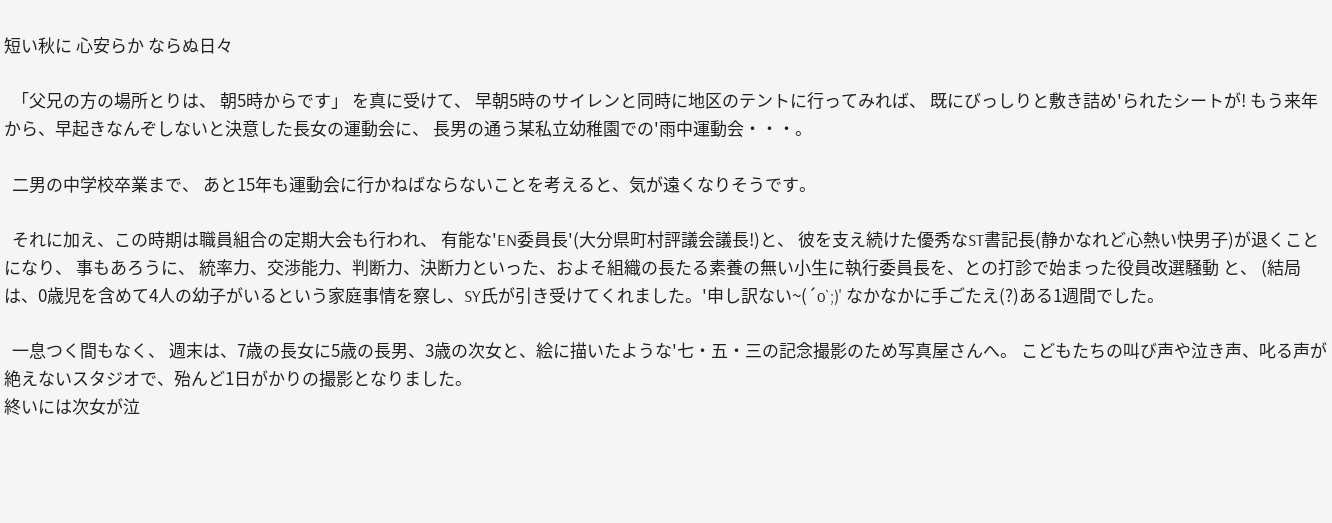短い秋に 心安らか ならぬ日々

  「父兄の方の場所とりは、 朝5時からです」 を真に受けて、 早朝5時のサイレンと同時に地区のテントに行ってみれば、 既にびっしりと敷き詰め'られたシートが! もう来年から、早起きなんぞしないと決意した長女の運動会に、 長男の通う某私立幼稚園での'雨中運動会・・・。

  二男の中学校卒業まで、 あと15年も運動会に行かねばならないことを考えると、気が遠くなりそうです。

  それに加え、この時期は職員組合の定期大会も行われ、 有能な'EN委員長'(大分県町村評議会議長!)と、 彼を支え続けた優秀なST書記長(静かなれど心熱い快男子)が退くことになり、 事もあろうに、 統率力、交渉能力、判断力、決断力といった、およそ組織の長たる素養の無い小生に執行委員長を、との打診で始まった役員改選騒動 と、 (結局は、0歳児を含めて4人の幼子がいるという家庭事情を察し、SY氏が引き受けてくれました。'申し訳ない~(´o`;)' なかなかに手ごたえ(?)ある1週間でした。

  一息つく間もなく、 週末は、7歳の長女に5歳の長男、3歳の次女と、絵に描いたような'七・五・三の記念撮影のため写真屋さんへ。 こどもたちの叫び声や泣き声、叱る声が絶えないスタジオで、殆んど1日がかりの撮影となりました。
終いには次女が泣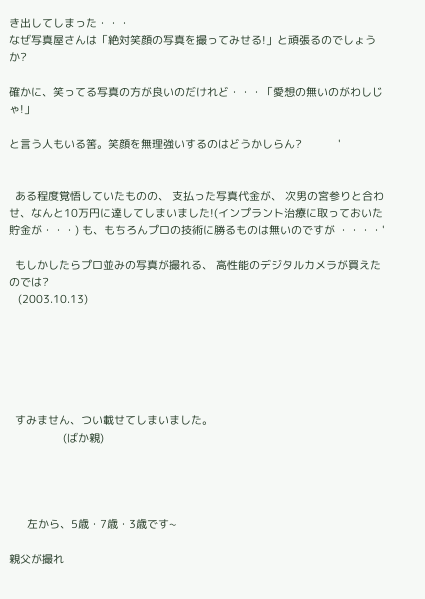き出してしまった・・・
なぜ写真屋さんは「絶対笑顔の写真を撮ってみせる!」と頑張るのでしょうか?

確かに、笑ってる写真の方が良いのだけれど・・・「愛想の無いのがわしじゃ!」

と言う人もいる筈。笑顔を無理強いするのはどうかしらん?            '


  ある程度覚悟していたものの、 支払った写真代金が、 次男の宮参りと合わせ、なんと10万円に達してしまいました!(インプラント治療に取っておいた貯金が・・・) も、もちろんプロの技術に勝るものは無いのですが ・・・・'

  もしかしたらプロ並みの写真が撮れる、 高性能のデジタルカメラが買えたのでは?
   (2003.10.13)






  すみません、つい載せてしまいました。
                  (ばか親)




      左から、5歳・7歳・3歳です~

親父が撮れ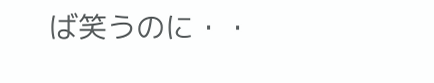ば笑うのに・・